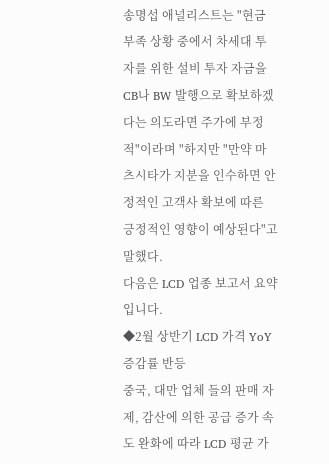송명섭 애널리스트는 "현금 부족 상황 중에서 차세대 투자를 위한 설비 투자 자금을 CB나 BW 발행으로 확보하겠다는 의도라면 주가에 부정적"이라며 "하지만 "만약 마츠시타가 지분을 인수하면 안정적인 고객사 확보에 따른 긍정적인 영향이 예상된다"고 말했다.
다음은 LCD 업종 보고서 요약입니다.
◆2월 상반기 LCD 가격 YoY 증감률 반등
중국, 대만 업체 들의 판매 자제, 감산에 의한 공급 증가 속도 완화에 따라 LCD 평균 가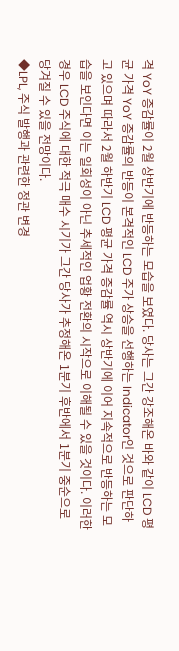격 YoY 증감률이 2월 상반기에 반등하는 모습을 보였다. 당사는 그간 강조해온 바와 같이 LCD 평균 가격 YoY 증감률의 반등이 본격적인 LCD 주가 상승을 선행하는 Indicator인 것으로 판단하고 있으며 따라서 2월 하반기 LCD 평균 가격 증감률 역시 상반기에 이어 지속적으로 반등하는 모습을 보인다면 이는 일회성이 아닌 추세적인 업황 전환의 시작으로 이해될 수 있을 것이다. 이러한 경우 LCD 주식에 대한 적극 매수 시기가 그간 당사가 추정해온 1분기 후반에서 1분기 중순으로 당겨질 수 있을 전망이다.
◆LPL, 주식 발행과 관련한 정관 변경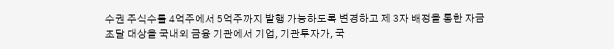수권 주식수를 4억주에서 5억주까지 발행 가능하도록 변경하고 제 3자 배정을 통한 자금 조달 대상을 국내외 금융 기관에서 기업, 기관투자가, 국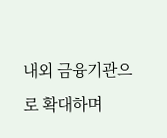내외 금융기관으로 확대하며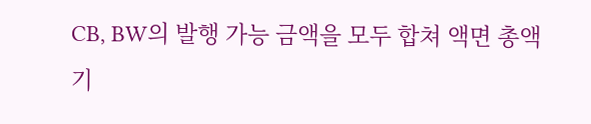CB, BW의 발행 가능 금액을 모두 합쳐 액면 총액 기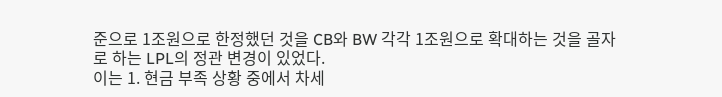준으로 1조원으로 한정했던 것을 CB와 BW 각각 1조원으로 확대하는 것을 골자로 하는 LPL의 정관 변경이 있었다.
이는 1. 현금 부족 상황 중에서 차세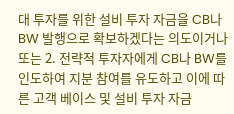대 투자를 위한 설비 투자 자금을 CB나 BW 발행으로 확보하겠다는 의도이거나 또는 2. 전략적 투자자에게 CB나 BW를 인도하여 지분 참여를 유도하고 이에 따른 고객 베이스 및 설비 투자 자금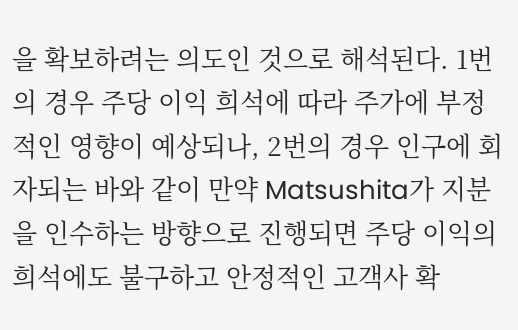을 확보하려는 의도인 것으로 해석된다. 1번의 경우 주당 이익 희석에 따라 주가에 부정적인 영향이 예상되나, 2번의 경우 인구에 회자되는 바와 같이 만약 Matsushita가 지분을 인수하는 방향으로 진행되면 주당 이익의 희석에도 불구하고 안정적인 고객사 확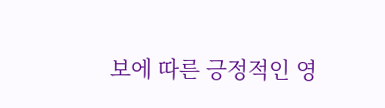보에 따른 긍정적인 영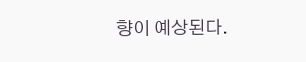향이 예상된다.